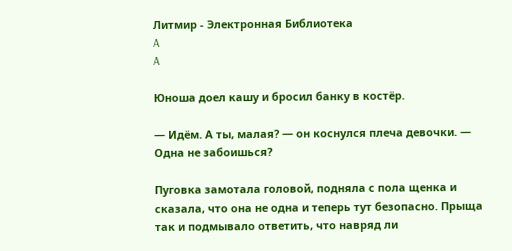Литмир - Электронная Библиотека
A
A

Юноша доел кашу и бросил банку в костёр.

— Идём. А ты, малая? — он коснулся плеча девочки. — Одна не забоишься?

Пуговка замотала головой, подняла с пола щенка и сказала, что она не одна и теперь тут безопасно. Прыща так и подмывало ответить, что навряд ли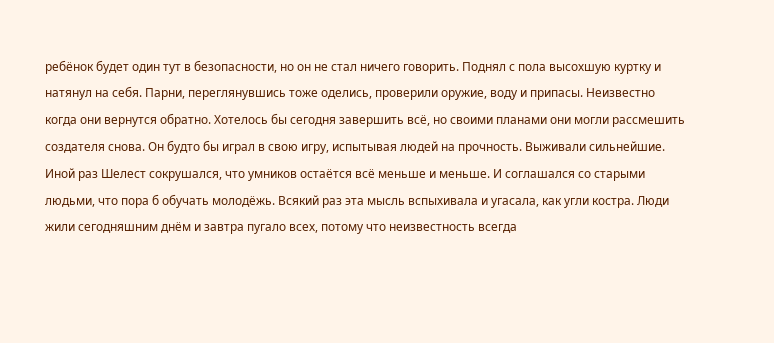ребёнок будет один тут в безопасности, но он не стал ничего говорить. Поднял с пола высохшую куртку и натянул на себя. Парни, переглянувшись тоже оделись, проверили оружие, воду и припасы. Неизвестно когда они вернутся обратно. Хотелось бы сегодня завершить всё, но своими планами они могли рассмешить создателя снова. Он будто бы играл в свою игру, испытывая людей на прочность. Выживали сильнейшие. Иной раз Шелест сокрушался, что умников остаётся всё меньше и меньше. И соглашался со старыми людьми, что пора б обучать молодёжь. Всякий раз эта мысль вспыхивала и угасала, как угли костра. Люди жили сегодняшним днём и завтра пугало всех, потому что неизвестность всегда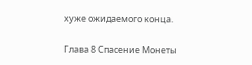хуже ожидаемого конца.

Глава 8 Спасение Монеты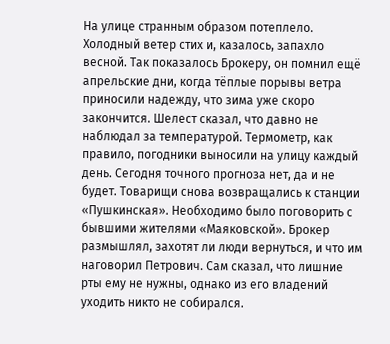На улице странным образом потеплело. Холодный ветер стих и, казалось, запахло весной. Так показалось Брокеру, он помнил ещё апрельские дни, когда тёплые порывы ветра приносили надежду, что зима уже скоро закончится. Шелест сказал, что давно не наблюдал за температурой. Термометр, как правило, погодники выносили на улицу каждый день. Сегодня точного прогноза нет, да и не будет. Товарищи снова возвращались к станции «Пушкинская». Необходимо было поговорить с бывшими жителями «Маяковской». Брокер размышлял, захотят ли люди вернуться, и что им наговорил Петрович. Сам сказал, что лишние рты ему не нужны, однако из его владений уходить никто не собирался.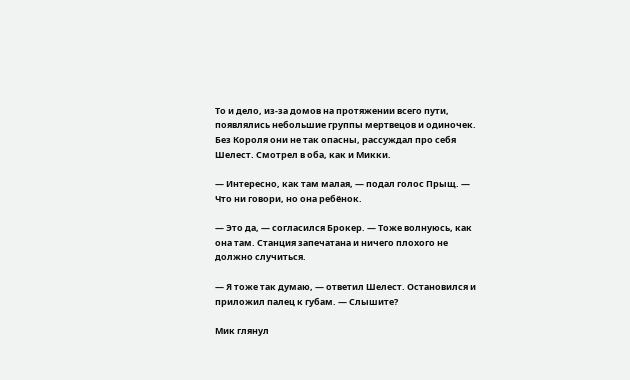То и дело, из-за домов на протяжении всего пути, появлялись небольшие группы мертвецов и одиночек. Без Короля они не так опасны, рассуждал про себя Шелест. Смотрел в оба, как и Микки.

— Интересно, как там малая, — подал голос Прыщ. — Что ни говори, но она ребёнок.

— Это да, — согласился Брокер. — Тоже волнуюсь, как она там. Станция запечатана и ничего плохого не должно случиться.

— Я тоже так думаю, — ответил Шелест. Остановился и приложил палец к губам. — Слышите?

Мик глянул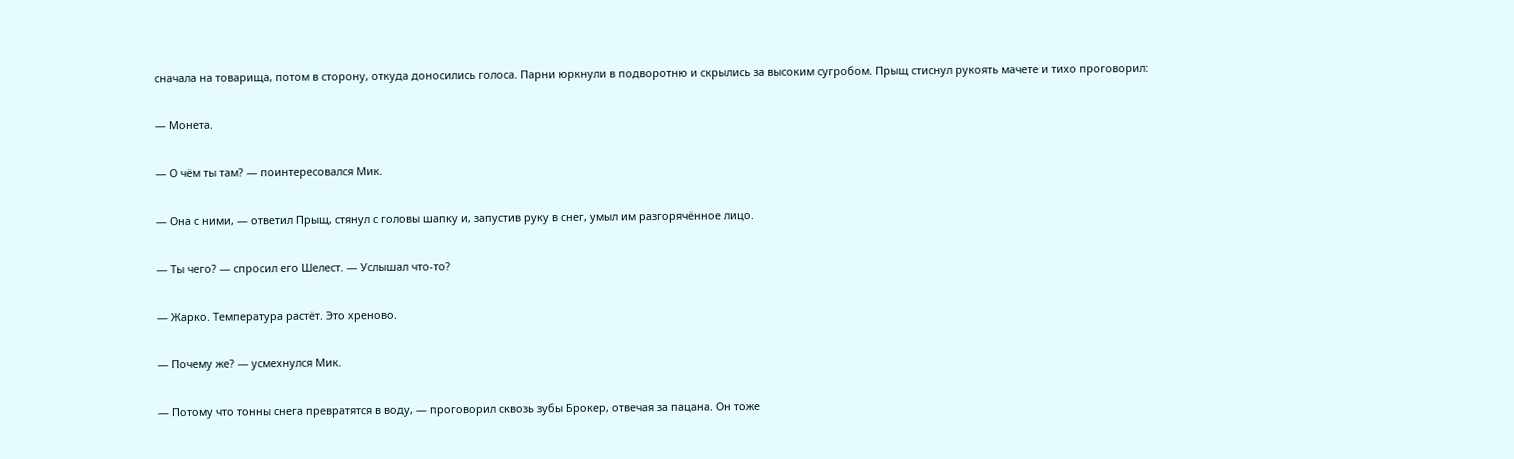сначала на товарища, потом в сторону, откуда доносились голоса. Парни юркнули в подворотню и скрылись за высоким сугробом. Прыщ стиснул рукоять мачете и тихо проговорил:

— Монета.

— О чём ты там? — поинтересовался Мик.

— Она с ними, — ответил Прыщ, стянул с головы шапку и, запустив руку в снег, умыл им разгорячённое лицо.

— Ты чего? — спросил его Шелест. — Услышал что-то?

— Жарко. Температура растёт. Это хреново.

— Почему же? — усмехнулся Мик.

— Потому что тонны снега превратятся в воду, — проговорил сквозь зубы Брокер, отвечая за пацана. Он тоже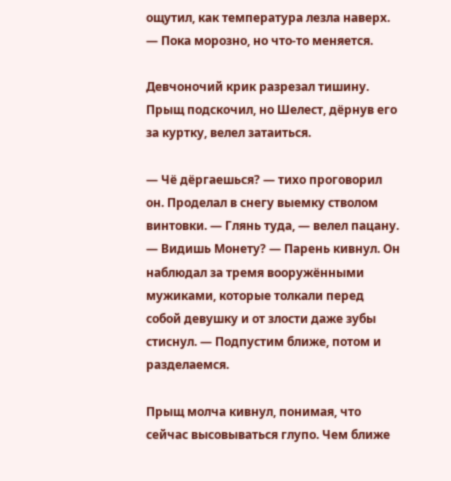ощутил, как температура лезла наверх. — Пока морозно, но что-то меняется.

Девчоночий крик разрезал тишину. Прыщ подскочил, но Шелест, дёрнув его за куртку, велел затаиться.

— Чё дёргаешься? — тихо проговорил он. Проделал в снегу выемку стволом винтовки. — Глянь туда, — велел пацану. — Видишь Монету? — Парень кивнул. Он наблюдал за тремя вооружёнными мужиками, которые толкали перед собой девушку и от злости даже зубы стиснул. — Подпустим ближе, потом и разделаемся.

Прыщ молча кивнул, понимая, что сейчас высовываться глупо. Чем ближе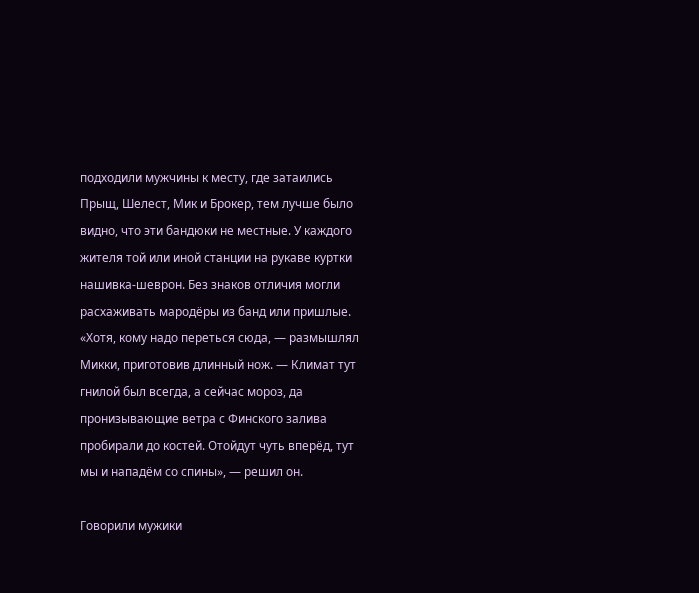подходили мужчины к месту, где затаились Прыщ, Шелест, Мик и Брокер, тем лучше было видно, что эти бандюки не местные. У каждого жителя той или иной станции на рукаве куртки нашивка-шеврон. Без знаков отличия могли расхаживать мародёры из банд или пришлые. «Хотя, кому надо переться сюда, — размышлял Микки, приготовив длинный нож. — Климат тут гнилой был всегда, а сейчас мороз, да пронизывающие ветра с Финского залива пробирали до костей. Отойдут чуть вперёд, тут мы и нападём со спины», — решил он.

Говорили мужики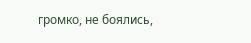громко, не боялись,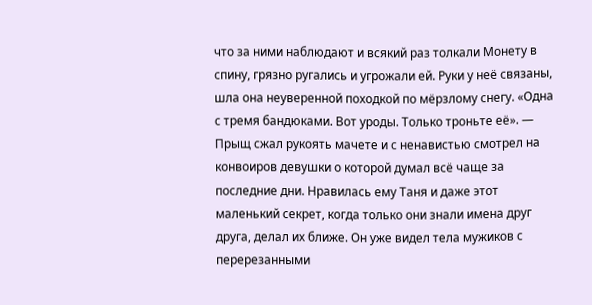что за ними наблюдают и всякий раз толкали Монету в спину, грязно ругались и угрожали ей. Руки у неё связаны, шла она неуверенной походкой по мёрзлому снегу. «Одна с тремя бандюками. Вот уроды. Только троньте её». — Прыщ сжал рукоять мачете и с ненавистью смотрел на конвоиров девушки о которой думал всё чаще за последние дни. Нравилась ему Таня и даже этот маленький секрет, когда только они знали имена друг друга, делал их ближе. Он уже видел тела мужиков с перерезанными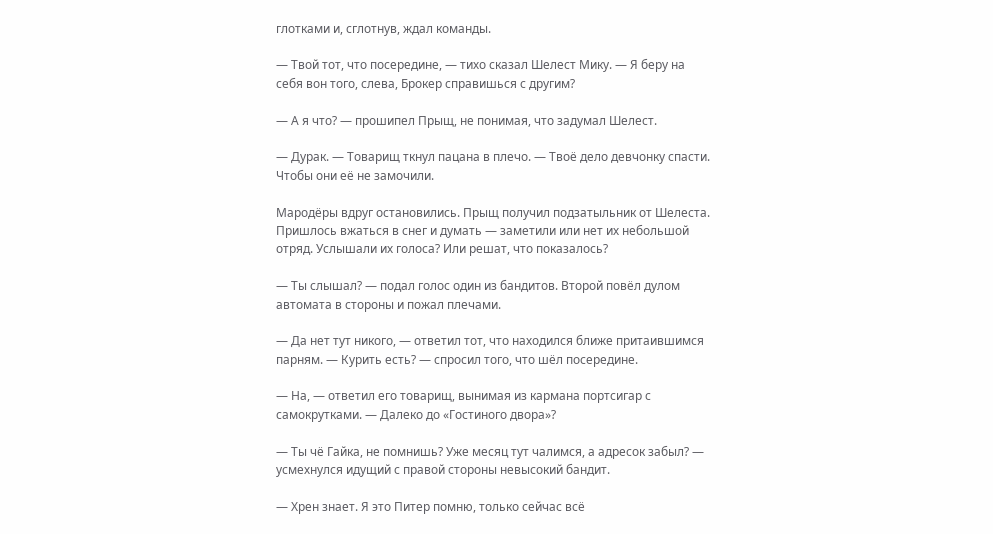глотками и, сглотнув, ждал команды.

— Твой тот, что посередине, — тихо сказал Шелест Мику. — Я беру на себя вон того, слева, Брокер справишься с другим?

— А я что? — прошипел Прыщ, не понимая, что задумал Шелест.

— Дурак. — Товарищ ткнул пацана в плечо. — Твоё дело девчонку спасти. Чтобы они её не замочили.

Мародёры вдруг остановились. Прыщ получил подзатыльник от Шелеста. Пришлось вжаться в снег и думать — заметили или нет их небольшой отряд. Услышали их голоса? Или решат, что показалось?

— Ты слышал? — подал голос один из бандитов. Второй повёл дулом автомата в стороны и пожал плечами.

— Да нет тут никого, — ответил тот, что находился ближе притаившимся парням. — Курить есть? — спросил того, что шёл посередине.

— На, — ответил его товарищ, вынимая из кармана портсигар с самокрутками. — Далеко до «Гостиного двора»?

— Ты чё Гайка, не помнишь? Уже месяц тут чалимся, а адресок забыл? — усмехнулся идущий с правой стороны невысокий бандит.

— Хрен знает. Я это Питер помню, только сейчас всё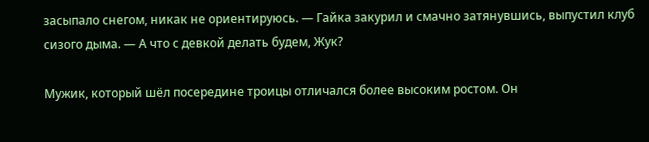засыпало снегом, никак не ориентируюсь. — Гайка закурил и смачно затянувшись, выпустил клуб сизого дыма. — А что с девкой делать будем, Жук?

Мужик, который шёл посередине троицы отличался более высоким ростом. Он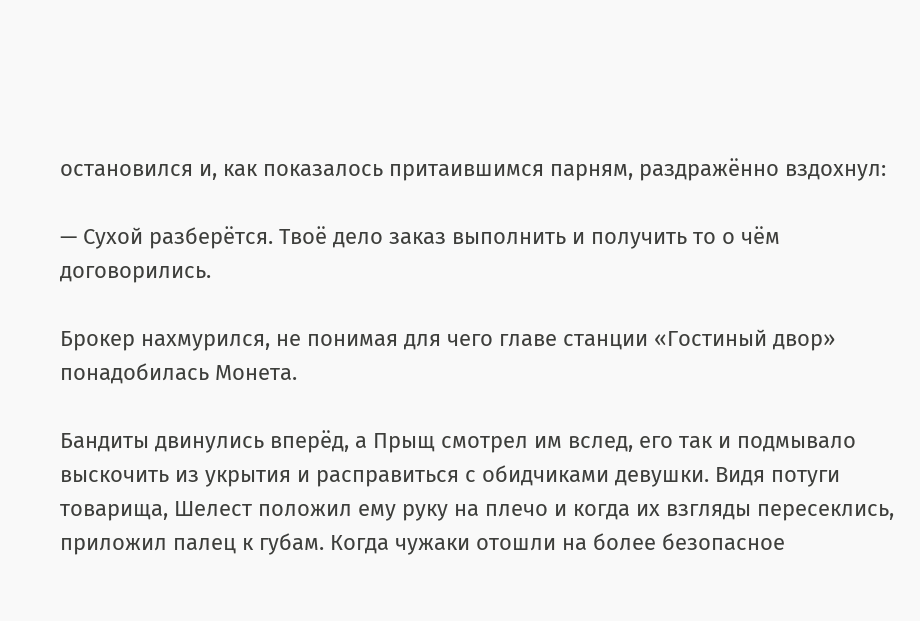остановился и, как показалось притаившимся парням, раздражённо вздохнул:

— Сухой разберётся. Твоё дело заказ выполнить и получить то о чём договорились.

Брокер нахмурился, не понимая для чего главе станции «Гостиный двор» понадобилась Монета.

Бандиты двинулись вперёд, а Прыщ смотрел им вслед, его так и подмывало выскочить из укрытия и расправиться с обидчиками девушки. Видя потуги товарища, Шелест положил ему руку на плечо и когда их взгляды пересеклись, приложил палец к губам. Когда чужаки отошли на более безопасное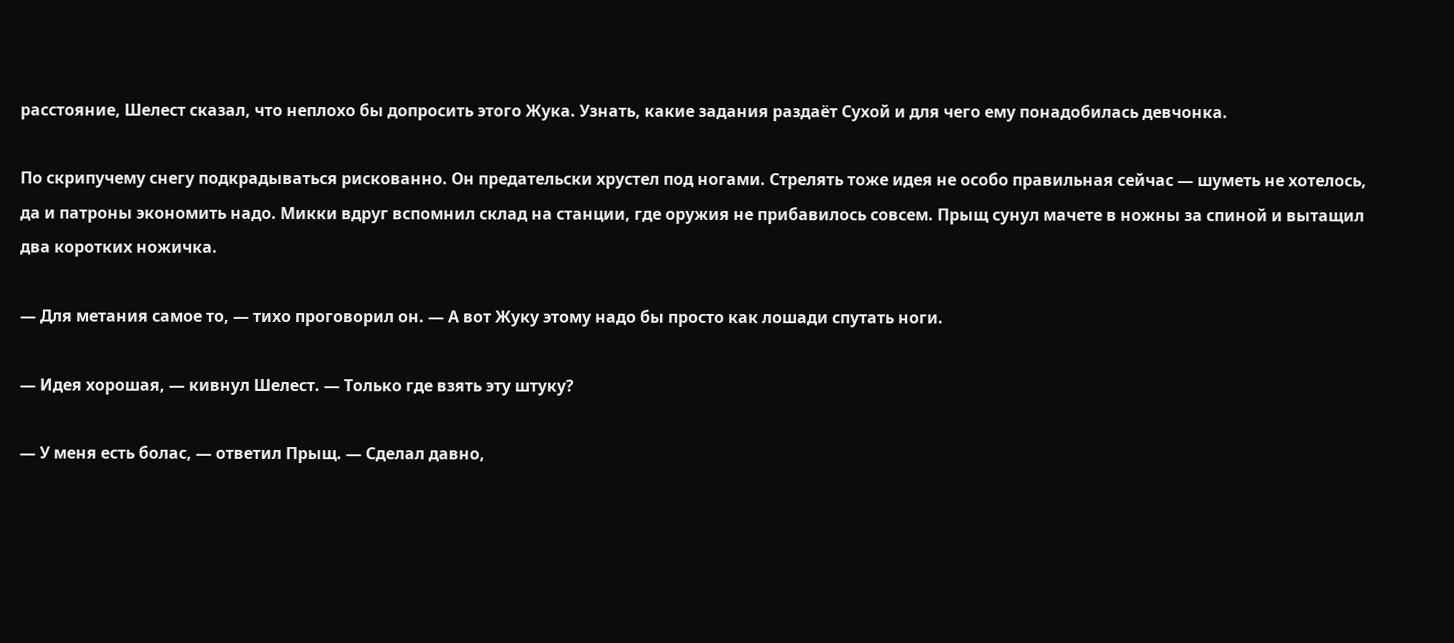расстояние, Шелест сказал, что неплохо бы допросить этого Жука. Узнать, какие задания раздаёт Сухой и для чего ему понадобилась девчонка.

По скрипучему снегу подкрадываться рискованно. Он предательски хрустел под ногами. Стрелять тоже идея не особо правильная сейчас — шуметь не хотелось, да и патроны экономить надо. Микки вдруг вспомнил склад на станции, где оружия не прибавилось совсем. Прыщ сунул мачете в ножны за спиной и вытащил два коротких ножичка.

— Для метания самое то, — тихо проговорил он. — А вот Жуку этому надо бы просто как лошади спутать ноги.

— Идея хорошая, — кивнул Шелест. — Только где взять эту штуку?

— У меня есть болас, — ответил Прыщ. — Сделал давно,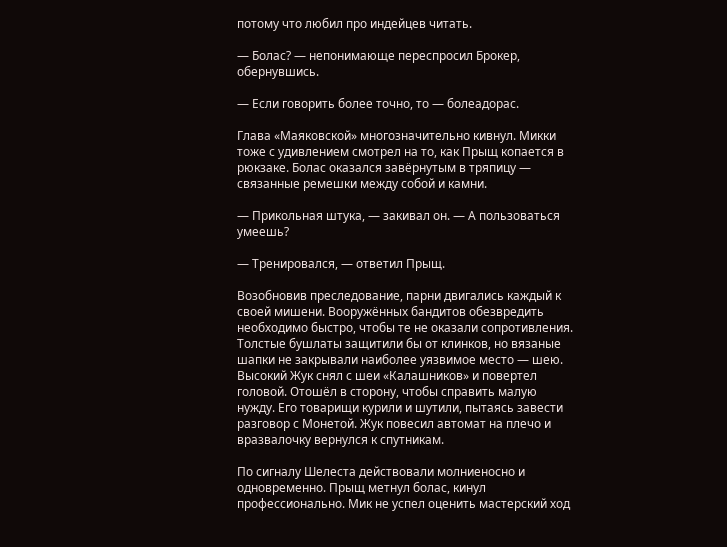потому что любил про индейцев читать.

— Болас? — непонимающе переспросил Брокер, обернувшись.

— Если говорить более точно, то — болеадорас.

Глава «Маяковской» многозначительно кивнул. Микки тоже с удивлением смотрел на то, как Прыщ копается в рюкзаке. Болас оказался завёрнутым в тряпицу — связанные ремешки между собой и камни.

— Прикольная штука, — закивал он. — А пользоваться умеешь?

— Тренировался, — ответил Прыщ.

Возобновив преследование, парни двигались каждый к своей мишени. Вооружённых бандитов обезвредить необходимо быстро, чтобы те не оказали сопротивления. Толстые бушлаты защитили бы от клинков, но вязаные шапки не закрывали наиболее уязвимое место — шею. Высокий Жук снял с шеи «Калашников» и повертел головой. Отошёл в сторону, чтобы справить малую нужду. Его товарищи курили и шутили, пытаясь завести разговор с Монетой. Жук повесил автомат на плечо и вразвалочку вернулся к спутникам.

По сигналу Шелеста действовали молниеносно и одновременно. Прыщ метнул болас, кинул профессионально. Мик не успел оценить мастерский ход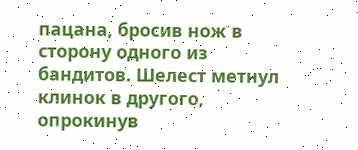пацана, бросив нож в сторону одного из бандитов. Шелест метнул клинок в другого, опрокинув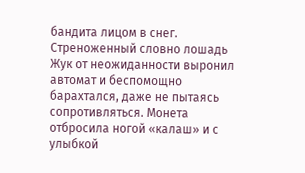бандита лицом в снег. Стреноженный словно лошадь Жук от неожиданности выронил автомат и беспомощно барахтался, даже не пытаясь сопротивляться. Монета отбросила ногой «калаш» и с улыбкой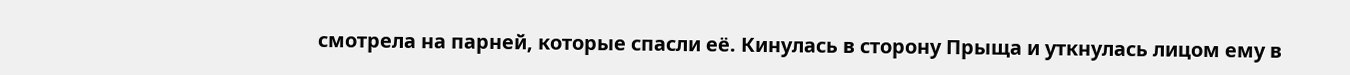смотрела на парней, которые спасли её. Кинулась в сторону Прыща и уткнулась лицом ему в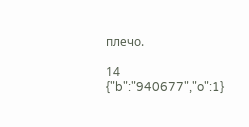плечо.

14
{"b":"940677","o":1}